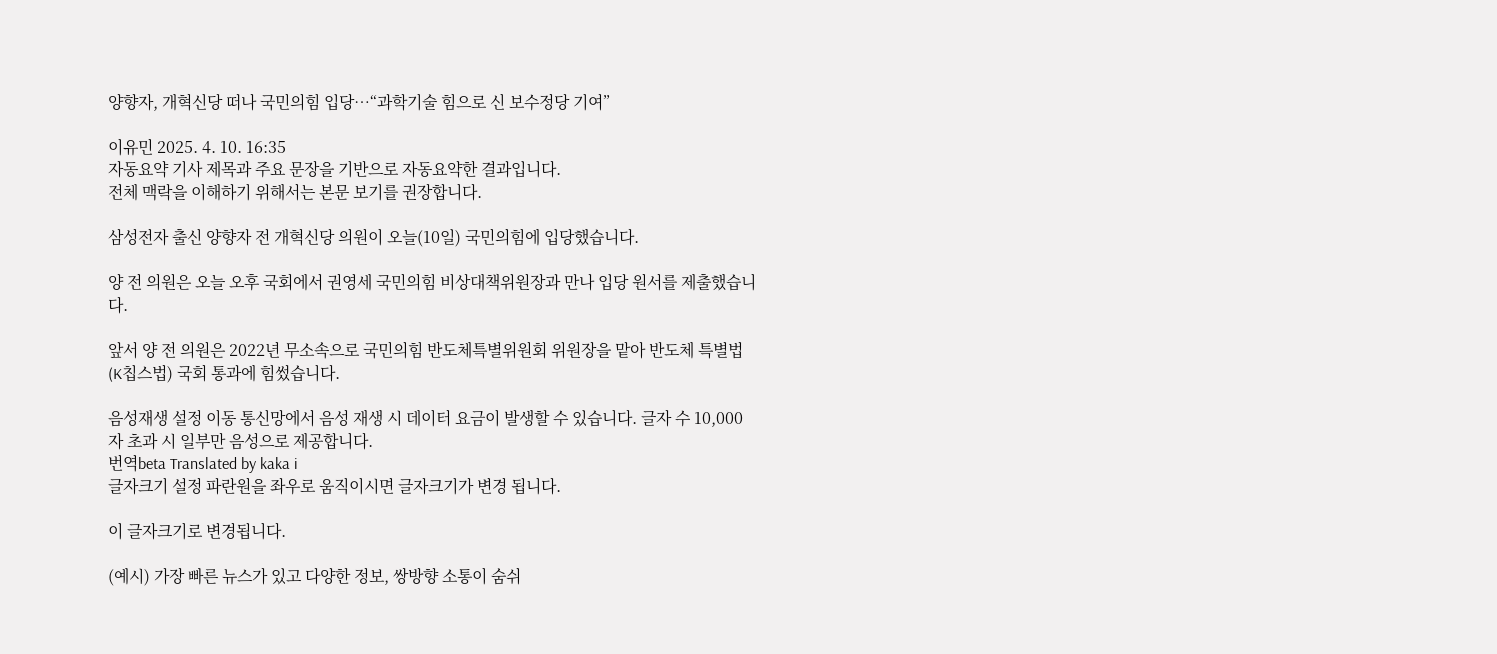양향자, 개혁신당 떠나 국민의힘 입당…“과학기술 힘으로 신 보수정당 기여”

이유민 2025. 4. 10. 16:35
자동요약 기사 제목과 주요 문장을 기반으로 자동요약한 결과입니다.
전체 맥락을 이해하기 위해서는 본문 보기를 권장합니다.

삼성전자 출신 양향자 전 개혁신당 의원이 오늘(10일) 국민의힘에 입당했습니다.

양 전 의원은 오늘 오후 국회에서 권영세 국민의힘 비상대책위원장과 만나 입당 원서를 제출했습니다.

앞서 양 전 의원은 2022년 무소속으로 국민의힘 반도체특별위원회 위원장을 맡아 반도체 특별법(K칩스법) 국회 통과에 힘썼습니다.

음성재생 설정 이동 통신망에서 음성 재생 시 데이터 요금이 발생할 수 있습니다. 글자 수 10,000자 초과 시 일부만 음성으로 제공합니다.
번역beta Translated by kaka i
글자크기 설정 파란원을 좌우로 움직이시면 글자크기가 변경 됩니다.

이 글자크기로 변경됩니다.

(예시) 가장 빠른 뉴스가 있고 다양한 정보, 쌍방향 소통이 숨쉬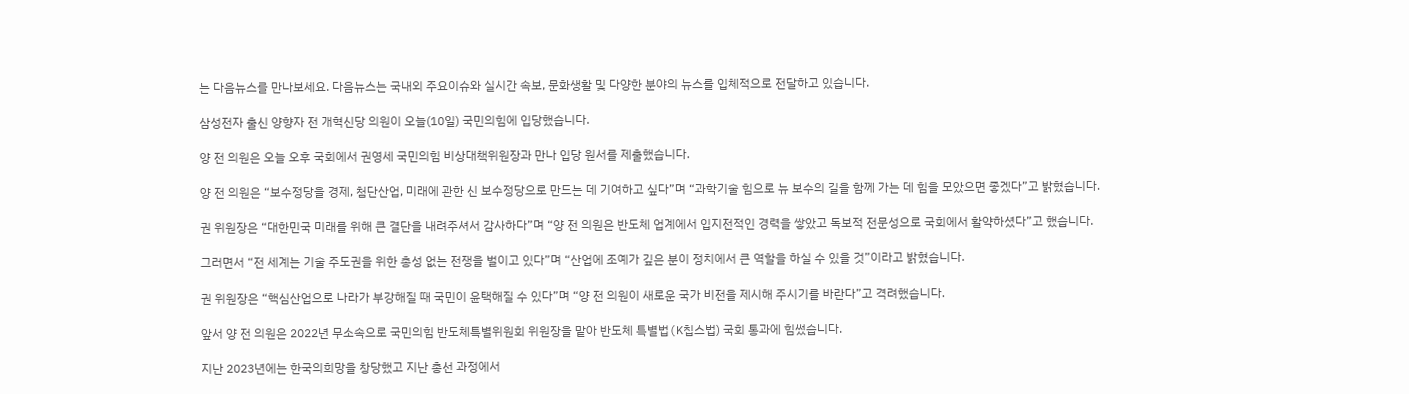는 다음뉴스를 만나보세요. 다음뉴스는 국내외 주요이슈와 실시간 속보, 문화생활 및 다양한 분야의 뉴스를 입체적으로 전달하고 있습니다.

삼성전자 출신 양향자 전 개혁신당 의원이 오늘(10일) 국민의힘에 입당했습니다.

양 전 의원은 오늘 오후 국회에서 권영세 국민의힘 비상대책위원장과 만나 입당 원서를 제출했습니다.

양 전 의원은 “보수정당을 경제, 첨단산업, 미래에 관한 신 보수정당으로 만드는 데 기여하고 싶다”며 “과학기술 힘으로 뉴 보수의 길을 함께 가는 데 힘을 모았으면 좋겠다”고 밝혔습니다.

권 위원장은 “대한민국 미래를 위해 큰 결단을 내려주셔서 감사하다”며 “양 전 의원은 반도체 업계에서 입지전적인 경력을 쌓았고 독보적 전문성으로 국회에서 활약하셨다”고 했습니다.

그러면서 “전 세계는 기술 주도권을 위한 총성 없는 전쟁을 벌이고 있다”며 “산업에 조예가 깊은 분이 정치에서 큰 역할을 하실 수 있을 것”이라고 밝혔습니다.

권 위원장은 “핵심산업으로 나라가 부강해질 때 국민이 윤택해질 수 있다”며 “양 전 의원이 새로운 국가 비전을 제시해 주시기를 바란다”고 격려했습니다.

앞서 양 전 의원은 2022년 무소속으로 국민의힘 반도체특별위원회 위원장을 맡아 반도체 특별법(K칩스법) 국회 통과에 힘썼습니다.

지난 2023년에는 한국의희망을 창당했고 지난 총선 과정에서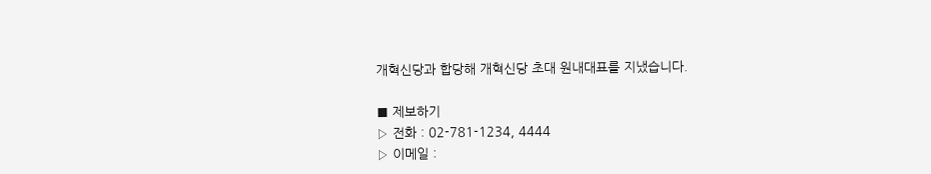개혁신당과 합당해 개혁신당 초대 원내대표를 지냈습니다.

■ 제보하기
▷ 전화 : 02-781-1234, 4444
▷ 이메일 :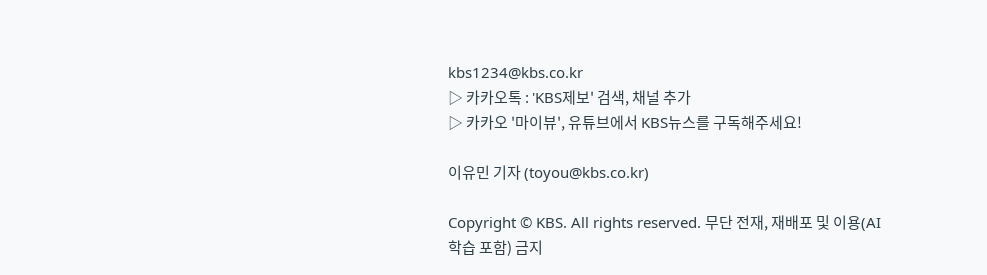kbs1234@kbs.co.kr
▷ 카카오톡 : 'KBS제보' 검색, 채널 추가
▷ 카카오 '마이뷰', 유튜브에서 KBS뉴스를 구독해주세요!

이유민 기자 (toyou@kbs.co.kr)

Copyright © KBS. All rights reserved. 무단 전재, 재배포 및 이용(AI 학습 포함) 금지